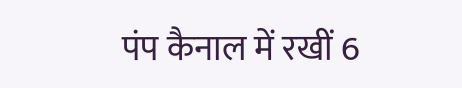पंप कैनाल में रखीं 6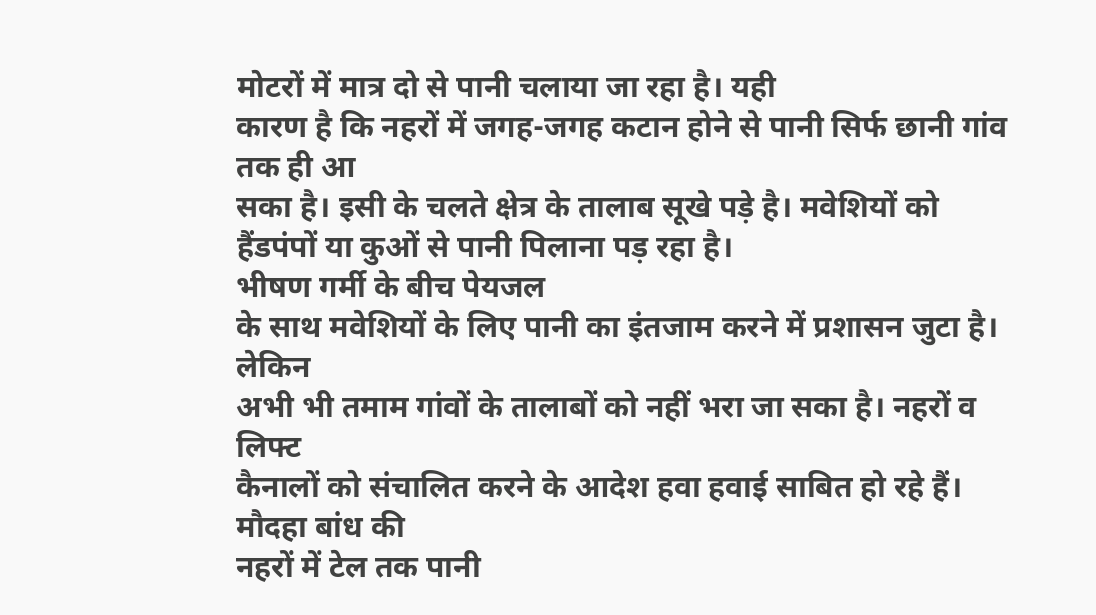मोटरों में मात्र दो से पानी चलाया जा रहा है। यही
कारण है कि नहरों में जगह-जगह कटान होने से पानी सिर्फ छानी गांव तक ही आ
सका है। इसी के चलते क्षेत्र के तालाब सूखे पड़े है। मवेशियों को
हैंडपंपों या कुओं से पानी पिलाना पड़ रहा है।
भीषण गर्मी के बीच पेयजल
के साथ मवेशियों के लिए पानी का इंतजाम करने में प्रशासन जुटा है। लेकिन
अभी भी तमाम गांवों के तालाबों को नहीं भरा जा सका है। नहरों व लिफ्ट
कैनालों को संचालित करने के आदेश हवा हवाई साबित हो रहे हैं।
मौदहा बांध की
नहरों में टेल तक पानी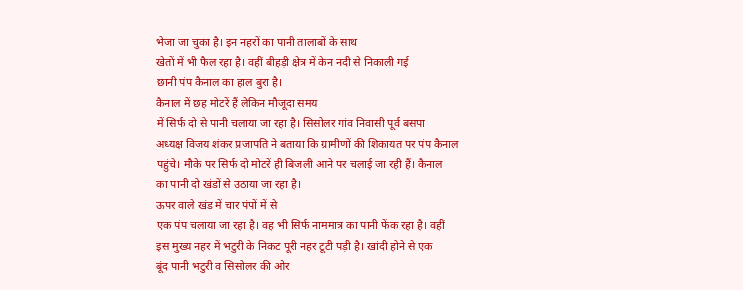भेजा जा चुका है। इन नहरों का पानी तालाबों के साथ
खेतों में भी फैल रहा है। वहीं बीहड़ी क्षेत्र में केन नदी से निकाली गई
छानी पंप कैनाल का हाल बुरा है।
कैनाल में छह मोटरें हैं लेकिन मौजूदा समय
में सिर्फ दो से पानी चलाया जा रहा है। सिसोलर गांव निवासी पूर्व बसपा
अध्यक्ष विजय शंकर प्रजापति ने बताया कि ग्रामीणों की शिकायत पर पंप कैनाल
पहुंचे। मौके पर सिर्फ दो मोटरें ही बिजली आने पर चलाई जा रही हैं। कैनाल
का पानी दो खंडों से उठाया जा रहा है।
ऊपर वाले खंड में चार पंपों में से
एक पंप चलाया जा रहा है। वह भी सिर्फ नाममात्र का पानी फेंक रहा है। वहीं
इस मुख्य नहर में भटुरी के निकट पूरी नहर टूटी पड़ी है। खांदी होने से एक
बूंद पानी भटुरी व सिसोलर की ओर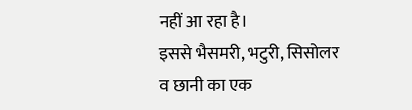नहीं आ रहा है।
इससे भैसमरी, भटुरी, सिसोलर
व छानी का एक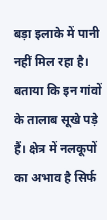बड़ा इलाके में पानी नहीं मिल रहा है। बताया कि इन गांवों
के तालाब सूखे पड़े हैं। क्षेत्र में नलकूपों का अभाव है सिर्फ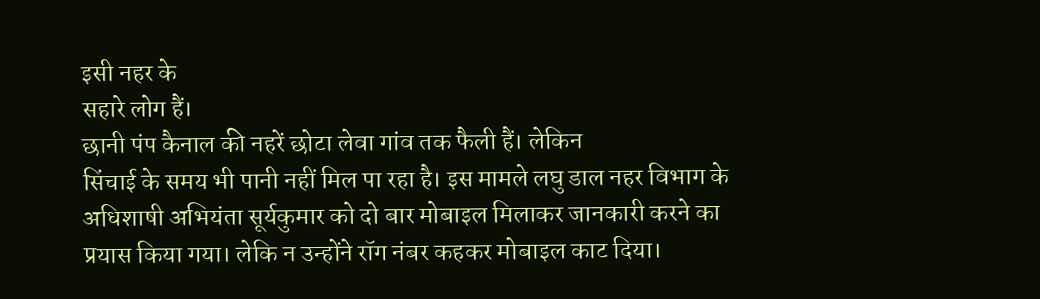इसी नहर के
सहारे लोग हैं।
छानी पंप कैनाल की नहरें छोटा लेवा गांव तक फैली हैं। लेकिन
सिंचाई के समय भी पानी नहीं मिल पा रहा है। इस मामले लघु डाल नहर विभाग के
अधिशाषी अभियंता सूर्यकुमार को दो बार मोबाइल मिलाकर जानकारी करने का
प्रयास किया गया। लेकि न उन्होंने रॉग नंबर कहकर मोबाइल काट दिया।